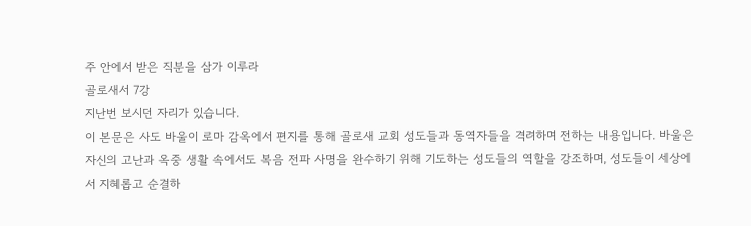주 안에서 받은 직분을 삼가 이루라
골로새서 7강
지난번 보시던 자리가 있습니다.
이 본문은 사도 바울이 로마 감옥에서 편지를 통해 골로새 교회 성도들과 동역자들을 격려하며 전하는 내용입니다. 바울은 자신의 고난과 옥중 생활 속에서도 복음 전파 사명을 완수하기 위해 기도하는 성도들의 역할을 강조하며, 성도들이 세상에서 지혜롭고 순결하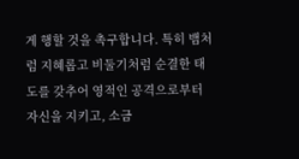게 행할 것을 촉구합니다. 특히 뱀처럼 지혜롭고 비둘기처럼 순결한 태도를 갖추어 영적인 공격으로부터 자신을 지키고, 소금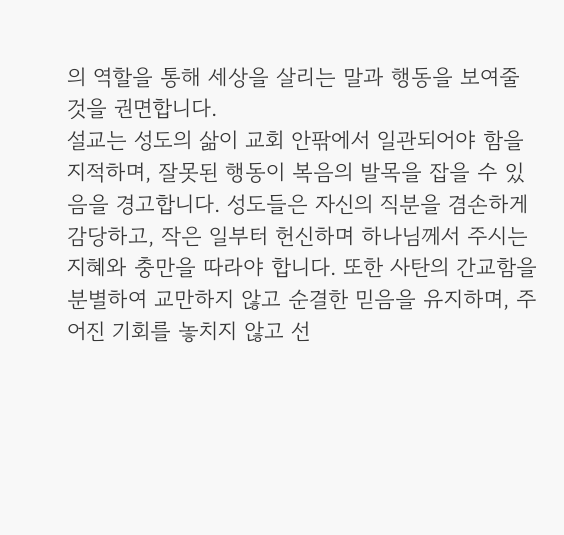의 역할을 통해 세상을 살리는 말과 행동을 보여줄 것을 권면합니다.
설교는 성도의 삶이 교회 안팎에서 일관되어야 함을 지적하며, 잘못된 행동이 복음의 발목을 잡을 수 있음을 경고합니다. 성도들은 자신의 직분을 겸손하게 감당하고, 작은 일부터 헌신하며 하나님께서 주시는 지혜와 충만을 따라야 합니다. 또한 사탄의 간교함을 분별하여 교만하지 않고 순결한 믿음을 유지하며, 주어진 기회를 놓치지 않고 선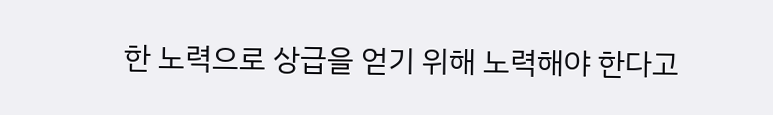한 노력으로 상급을 얻기 위해 노력해야 한다고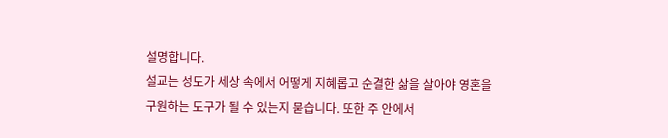설명합니다.
설교는 성도가 세상 속에서 어떻게 지혜롭고 순결한 삶을 살아야 영혼을 구원하는 도구가 될 수 있는지 묻습니다. 또한 주 안에서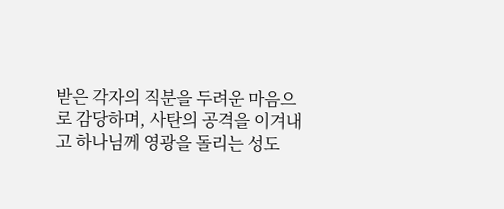받은 각자의 직분을 두려운 마음으로 감당하며, 사탄의 공격을 이겨내고 하나님께 영광을 돌리는 성도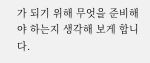가 되기 위해 무엇을 준비해야 하는지 생각해 보게 합니다.